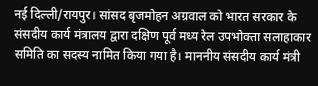नई दिल्ली/रायपुर। सांसद बृजमोहन अग्रवाल को भारत सरकार के संसदीय कार्य मंत्रालय द्वारा दक्षिण पूर्व मध्य रेल उपभोक्ता सलाहाकार समिति का सदस्य नामित किया गया है। माननीय संसदीय कार्य मंत्री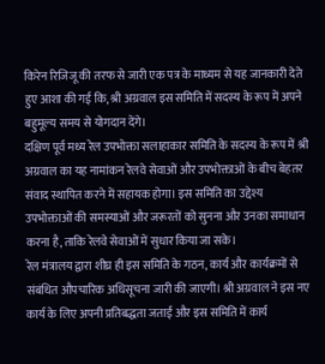किरेन रिजिजू की तरफ से जारी एक पत्र के माध्यम से यह जानकारी देते हुए आशा की गई कि, श्री अग्रवाल इस समिति में सदस्य के रूप में अपने बहुमूल्य समय से योगदान देंगे।
दक्षिण पूर्व मध्य रेल उपभोक्ता सलाहाकार समिति के सदस्य के रूप में श्री अग्रवाल का यह नामांकन रेलवे सेवाओं और उपभोक्ताओं के बीच बेहतर संवाद स्थापित करने में सहायक होगा। इस समिति का उद्देश्य उपभोक्ताओं की समस्याओं और जरूरतों को सुनना और उनका समाधान करना है, ताकि रेलवे सेवाओं में सुधार किया जा सके।
रेल मंत्रालय द्वारा शीघ्र ही इस समिति के गठन, कार्य और कार्यक्रमों से संबंधित औपचारिक अधिसूचना जारी की जाएगी। श्री अग्रवाल ने इस नए कार्य के लिए अपनी प्रतिबद्धता जताई और इस समिति में कार्य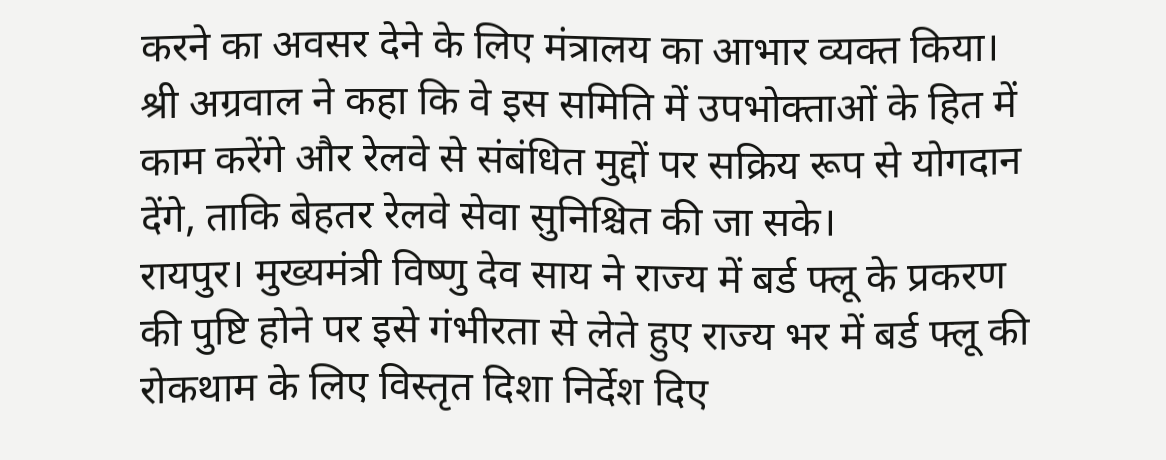करने का अवसर देने के लिए मंत्रालय का आभार व्यक्त किया।
श्री अग्रवाल ने कहा कि वे इस समिति में उपभोक्ताओं के हित में काम करेंगे और रेलवे से संबंधित मुद्दों पर सक्रिय रूप से योगदान देंगे, ताकि बेहतर रेलवे सेवा सुनिश्चित की जा सके।
रायपुर। मुख्यमंत्री विष्णु देव साय ने राज्य में बर्ड फ्लू के प्रकरण की पुष्टि होने पर इसे गंभीरता से लेते हुए राज्य भर में बर्ड फ्लू की रोकथाम के लिए विस्तृत दिशा निर्देश दिए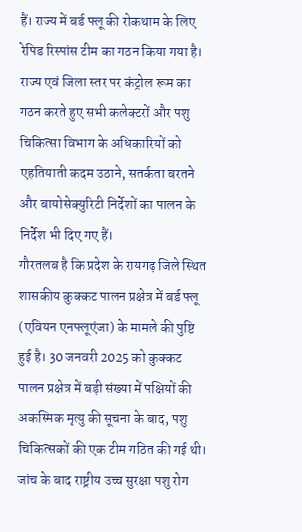हैं। राज्य में बर्ड फ्लू की रोकथाम के लिए रेपिड रिस्पांस टीम का गठन किया गया है। राज्य एवं जिला स्तर पर कंट्रोल रूम का गठन करते हुए सभी कलेक्टरों और पशु चिकित्सा विभाग के अधिकारियों को एहतियाती कदम उठाने, सतर्कता बरतने और बायोसेक्युरिटी निर्देशों का पालन के निर्देश भी दिए गए हैं।
गौरतलब है कि प्रदेश के रायगढ़ जिले स्थित शासकीय कुक्कट पालन प्रक्षेत्र में बर्ड फ्लू (एवियन एनफ्लूएंजा) के मामले की पुष्टि हुई है। 30 जनवरी 2025 को कुक्कट पालन प्रक्षेत्र में बड़ी संख्या में पक्षियों की अकस्मिक मृत्यु की सूचना के बाद, पशु चिकित्सकों की एक टीम गठित की गई थी। जांच के बाद राष्ट्रीय उच्च सुरक्षा पशु रोग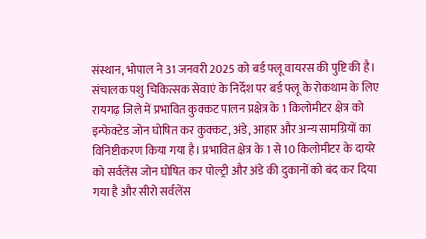संस्थान, भोपाल ने 31 जनवरी 2025 को बर्ड फ्लू वायरस की पुष्टि की है।
संचालक पशु चिकित्सक सेवाएं के निर्देश पर बर्ड फ्लू के रोकथाम के लिए रायगढ़ जिले में प्रभावित कुक्कट पालन प्रक्षेत्र के 1 किलोमीटर क्षेत्र को इन्फेक्टेड जोन घोषित कर कुक्कट, अंडे, आहार और अन्य सामग्रियों का विनिष्टीकरण किया गया है। प्रभावित क्षेत्र के 1 से 10 किलोमीटर के दायरे को सर्वलेंस जोन घोषित कर पोल्ट्री और अंडे की दुकानों को बंद कर दिया गया है और सीरो सर्वलेंस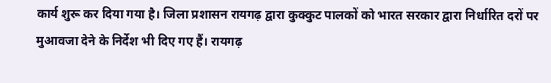कार्य शुरू कर दिया गया है। जिला प्रशासन रायगढ़ द्वारा कुक्कुट पालकों को भारत सरकार द्वारा निर्धारित दरों पर मुआवजा देने के निर्देश भी दिए गए हैं। रायगढ़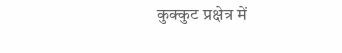कुक्कुट प्रक्षेत्र में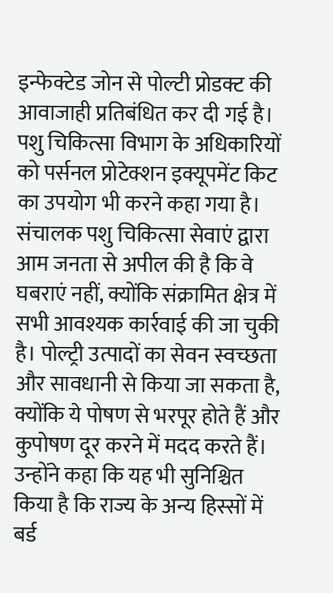इन्फेक्टेड जोन से पोल्टी प्रोडक्ट की आवाजाही प्रतिबंधित कर दी गई है। पशु चिकित्सा विभाग के अधिकारियों को पर्सनल प्रोटेक्शन इक्यूपमेंट किट का उपयोग भी करने कहा गया है।
संचालक पशु चिकित्सा सेवाएं द्वारा आम जनता से अपील की है कि वे घबराएं नहीं, क्योंकि संक्रामित क्षेत्र में सभी आवश्यक कार्रवाई की जा चुकी है। पोल्ट्री उत्पादों का सेवन स्वच्छता और सावधानी से किया जा सकता है, क्योंकि ये पोषण से भरपूर होते हैं और कुपोषण दूर करने में मदद करते हैं। उन्होंने कहा कि यह भी सुनिश्चित किया है कि राज्य के अन्य हिस्सों में बर्ड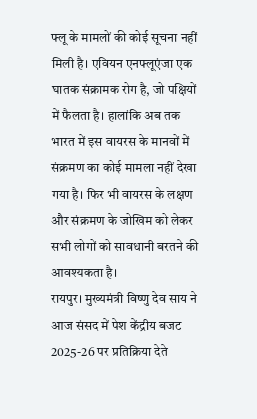फ्लू के मामलों की कोई सूचना नहीं मिली है। एवियन एनफ्लूएंजा एक घातक संक्रामक रोग है, जो पक्षियों में फैलता है। हालांकि अब तक भारत में इस वायरस के मानवों में संक्रमण का कोई मामला नहीं देखा गया है। फिर भी वायरस के लक्षण और संक्रमण के जोखिम को लेकर सभी लोगों को सावधानी बरतने की आवश्यकता है।
रायपुर। मुख्यमंत्री विष्णु देव साय ने आज संसद में पेश केंद्रीय बजट 2025-26 पर प्रतिक्रिया देते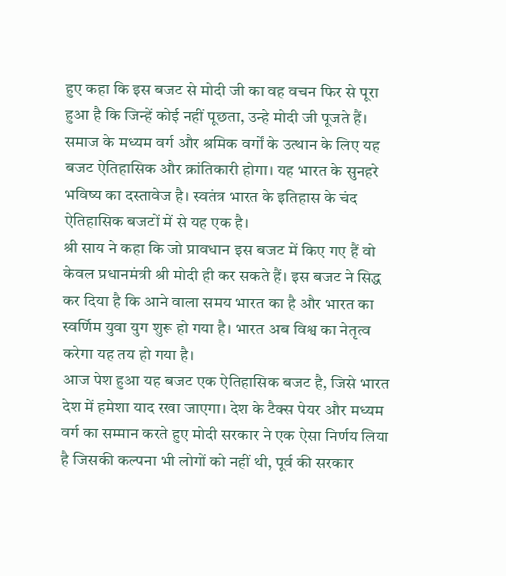हुए कहा कि इस बजट से मोदी जी का वह वचन फिर से पूरा हुआ है कि जिन्हें कोई नहीं पूछता, उन्हे मोदी जी पूजते हैं। समाज के मध्यम वर्ग और श्रमिक वर्गों के उत्थान के लिए यह बजट ऐतिहासिक और क्रांतिकारी होगा। यह भारत के सुनहरे भविष्य का दस्तावेज है। स्वतंत्र भारत के इतिहास के चंद ऐतिहासिक बजटों में से यह एक है।
श्री साय ने कहा कि जो प्रावधान इस बजट में किए गए हैं वो केवल प्रधानमंत्री श्री मोदी ही कर सकते हैं। इस बजट ने सिद्ध कर दिया है कि आने वाला समय भारत का है और भारत का स्वर्णिम युवा युग शुरू हो गया है। भारत अब विश्व का नेतृत्व करेगा यह तय हो गया है।
आज पेश हुआ यह बजट एक ऐतिहासिक बजट है, जिसे भारत देश में हमेशा याद रखा जाएगा। देश के टैक्स पेयर और मध्यम वर्ग का सम्मान करते हुए मोदी सरकार ने एक ऐसा निर्णय लिया है जिसकी कल्पना भी लोगों को नहीं थी, पूर्व की सरकार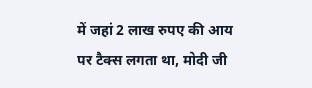में जहां 2 लाख रुपए की आय पर टैक्स लगता था, मोदी जी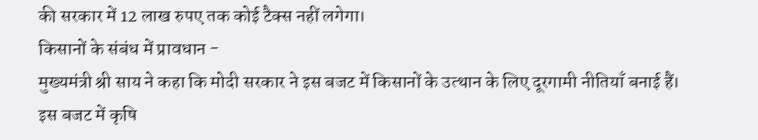की सरकार में 12 लाख रुपए तक कोई टैक्स नहीं लगेगा।
किसानों के संबंध में प्रावधान -
मुख्यमंत्री श्री साय ने कहा कि मोदी सरकार ने इस बजट में किसानों के उत्थान के लिए दूरगामी नीतियाँ बनाई हैं। इस बजट में कृषि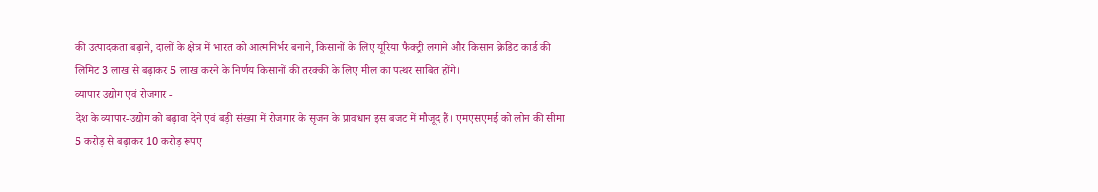की उत्पादकता बढ़ाने, दालों के क्षेत्र में भारत को आत्मनिर्भर बनाने, किसानों के लिए यूरिया फैक्ट्री लगाने और किसान क्रेडिट कार्ड की लिमिट 3 लाख से बढ़ाकर 5 लाख करने के निर्णय किसानों की तरक्की के लिए मील का पत्थर साबित होंगे।
व्यापार उद्योग एवं रोजगार -
देश के व्यापार-उद्योग को बढ़ावा देने एवं बड़ी संख्या में रोजगार के सृजन के प्रावधान इस बजट में मौजूद हैं। एमएसएमई को लोन की सीमा 5 करोड़ से बढ़ाकर 10 करोड़ रूपए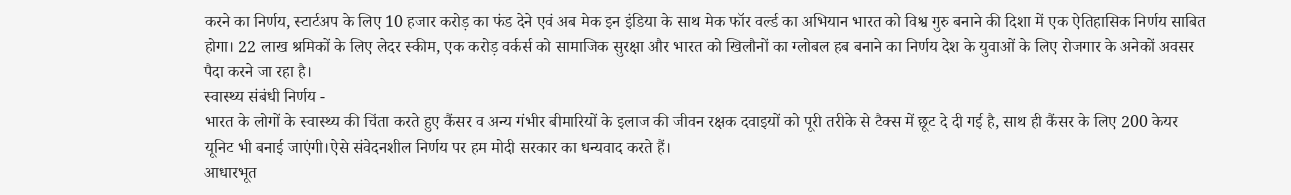करने का निर्णय, स्टार्टअप के लिए 10 हजार करोड़ का फंड देने एवं अब मेक इन इंडिया के साथ मेक फॉर वर्ल्ड का अभियान भारत को विश्व गुरु बनाने की दिशा में एक ऐतिहासिक निर्णय साबित होगा। 22 लाख श्रमिकों के लिए लेदर स्कीम, एक करोड़ वर्कर्स को सामाजिक सुरक्षा और भारत को खिलौनों का ग्लोबल हब बनाने का निर्णय देश के युवाओं के लिए रोजगार के अनेकों अवसर पैदा करने जा रहा है।
स्वास्थ्य संबंधी निर्णय -
भारत के लोगों के स्वास्थ्य की चिंता करते हुए कैंसर व अन्य गंभीर बीमारियों के इलाज की जीवन रक्षक दवाइयों को पूरी तरीके से टैक्स में छूट दे दी गई है, साथ ही कैंसर के लिए 200 केयर यूनिट भी बनाई जाएंगी।ऐसे संवेदनशील निर्णय पर हम मोदी सरकार का धन्यवाद करते हैं।
आधारभूत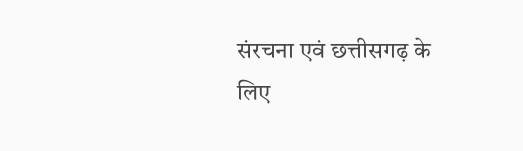संरचना एवं छत्तीसगढ़ के लिए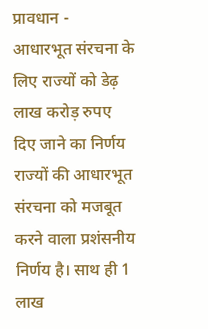प्रावधान -
आधारभूत संरचना के लिए राज्यों को डेढ़ लाख करोड़ रुपए दिए जाने का निर्णय राज्यों की आधारभूत संरचना को मजबूत करने वाला प्रशंसनीय निर्णय है। साथ ही 1 लाख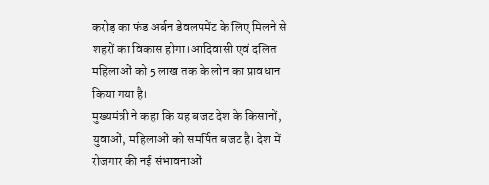करोड़ का फंड अर्बन डेवलपमेंट के लिए मिलने से शहरों का विकास होगा।आदिवासी एवं दलित महिलाओं को 5 लाख तक के लोन का प्रावधान किया गया है।
मुख्यमंत्री ने कहा कि यह बजट देश के किसानों, युवाओं, महिलाओं को समर्पित बजट है। देश में रोजगार की नई संभावनाओं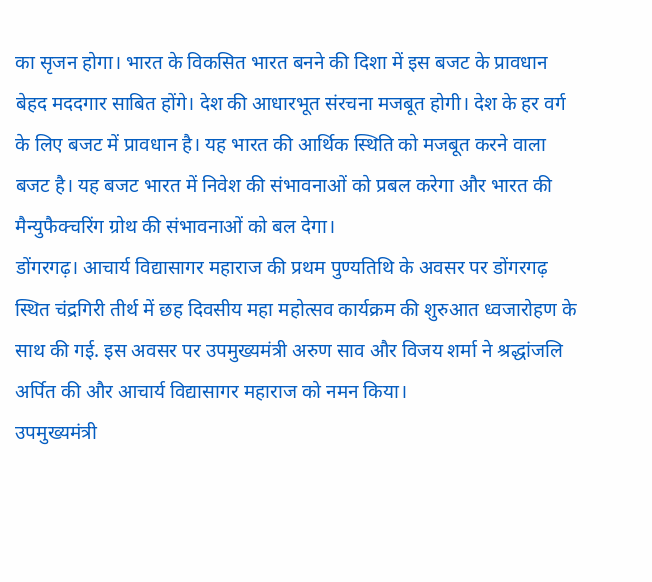का सृजन होगा। भारत के विकसित भारत बनने की दिशा में इस बजट के प्रावधान बेहद मददगार साबित होंगे। देश की आधारभूत संरचना मजबूत होगी। देश के हर वर्ग के लिए बजट में प्रावधान है। यह भारत की आर्थिक स्थिति को मजबूत करने वाला बजट है। यह बजट भारत में निवेश की संभावनाओं को प्रबल करेगा और भारत की मैन्युफैक्चरिंग ग्रोथ की संभावनाओं को बल देगा।
डोंगरगढ़। आचार्य विद्यासागर महाराज की प्रथम पुण्यतिथि के अवसर पर डोंगरगढ़ स्थित चंद्रगिरी तीर्थ में छह दिवसीय महा महोत्सव कार्यक्रम की शुरुआत ध्वजारोहण के साथ की गई. इस अवसर पर उपमुख्यमंत्री अरुण साव और विजय शर्मा ने श्रद्धांजलि अर्पित की और आचार्य विद्यासागर महाराज को नमन किया।
उपमुख्यमंत्री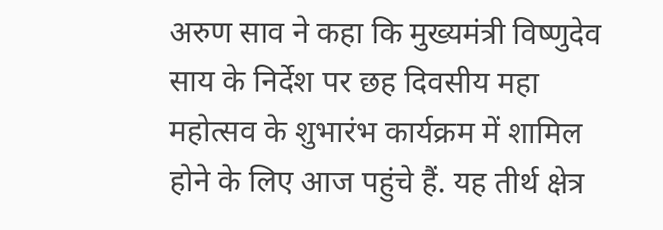अरुण साव ने कहा कि मुख्यमंत्री विष्णुदेव साय के निर्देश पर छह दिवसीय महा महोत्सव के शुभारंभ कार्यक्रम में शामिल होने के लिए आज पहुंचे हैं. यह तीर्थ क्षेत्र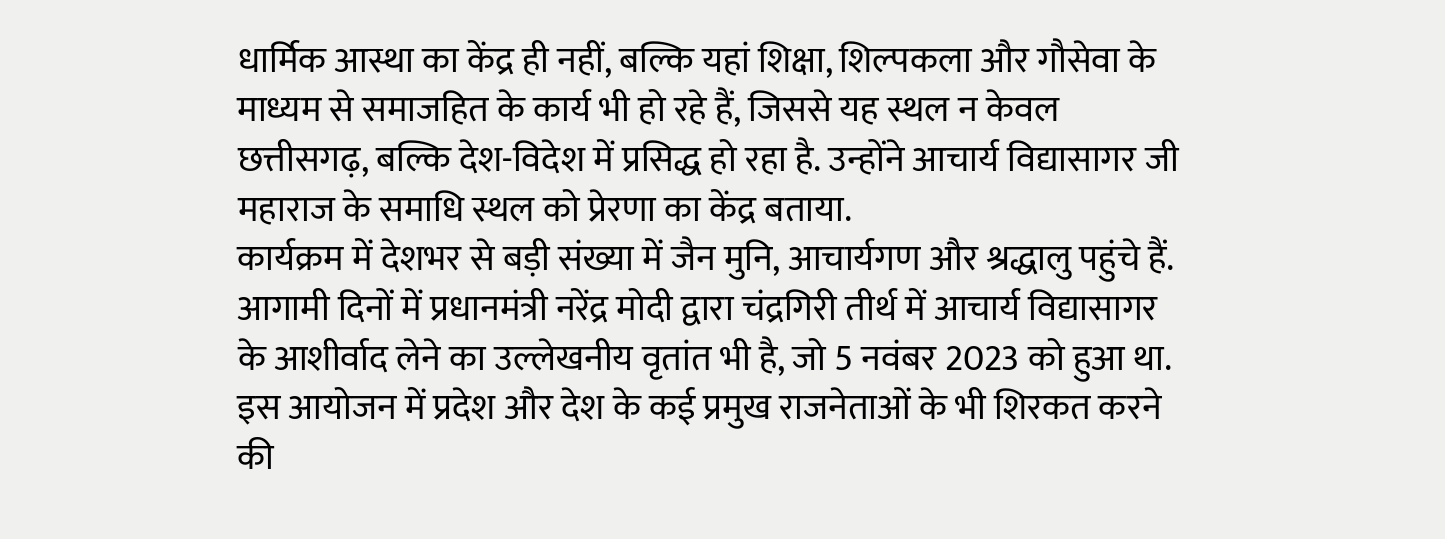धार्मिक आस्था का केंद्र ही नहीं, बल्कि यहां शिक्षा, शिल्पकला और गौसेवा के माध्यम से समाजहित के कार्य भी हो रहे हैं, जिससे यह स्थल न केवल छत्तीसगढ़, बल्कि देश-विदेश में प्रसिद्ध हो रहा है. उन्होंने आचार्य विद्यासागर जी महाराज के समाधि स्थल को प्रेरणा का केंद्र बताया.
कार्यक्रम में देशभर से बड़ी संख्या में जैन मुनि, आचार्यगण और श्रद्धालु पहुंचे हैं. आगामी दिनों में प्रधानमंत्री नरेंद्र मोदी द्वारा चंद्रगिरी तीर्थ में आचार्य विद्यासागर के आशीर्वाद लेने का उल्लेखनीय वृतांत भी है, जो 5 नवंबर 2023 को हुआ था. इस आयोजन में प्रदेश और देश के कई प्रमुख राजनेताओं के भी शिरकत करने की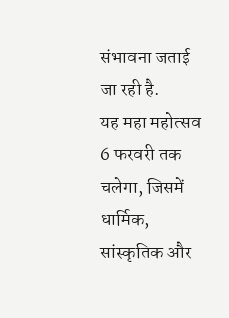संभावना जताई जा रही है.
यह महा महोत्सव 6 फरवरी तक चलेगा, जिसमें धार्मिक, सांस्कृतिक और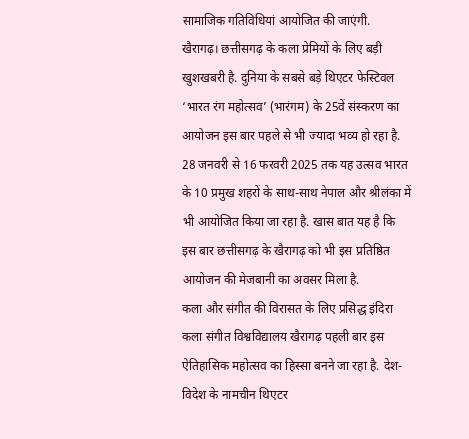सामाजिक गतिविधियां आयोजित की जाएंगी.
खैरागढ़। छत्तीसगढ़ के कला प्रेमियों के लिए बड़ी खुशखबरी है. दुनिया के सबसे बड़े थिएटर फेस्टिवल ‘भारत रंग महोत्सव’ (भारंगम) के 25वें संस्करण का आयोजन इस बार पहले से भी ज्यादा भव्य हो रहा है. 28 जनवरी से 16 फरवरी 2025 तक यह उत्सव भारत के 10 प्रमुख शहरों के साथ-साथ नेपाल और श्रीलंका में भी आयोजित किया जा रहा है. खास बात यह है कि इस बार छत्तीसगढ़ के खैरागढ़ को भी इस प्रतिष्ठित आयोजन की मेजबानी का अवसर मिला है.
कला और संगीत की विरासत के लिए प्रसिद्ध इंदिरा कला संगीत विश्वविद्यालय खैरागढ़ पहली बार इस ऐतिहासिक महोत्सव का हिस्सा बनने जा रहा है. देश-विदेश के नामचीन थिएटर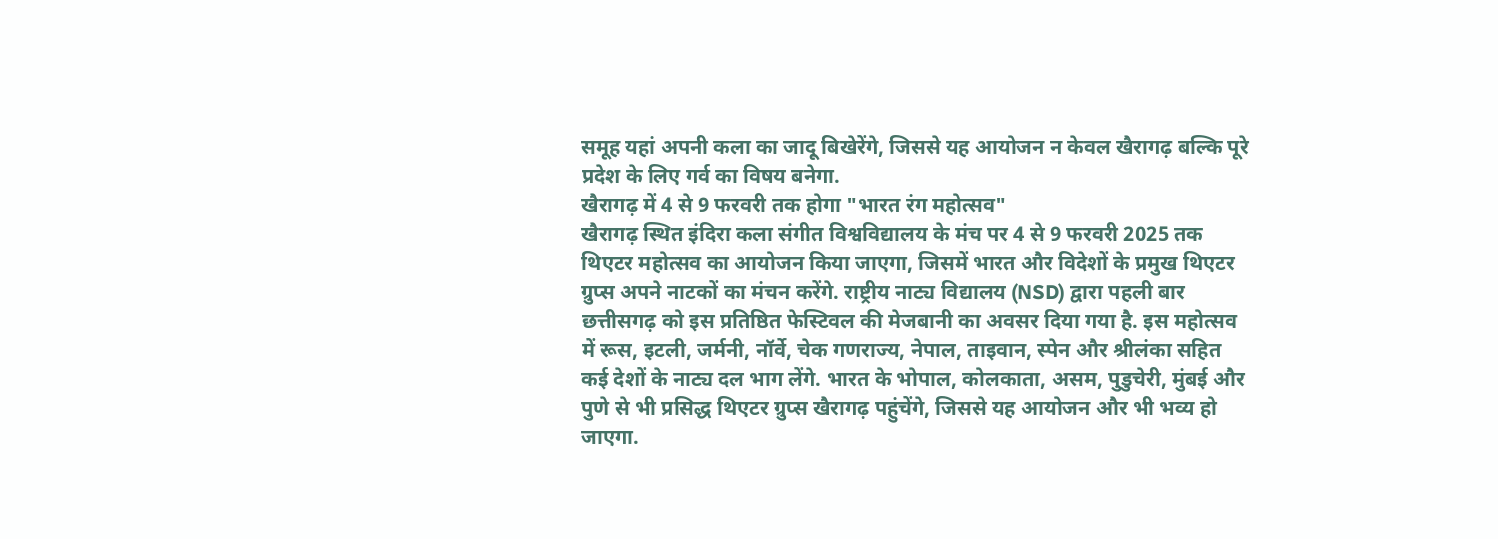समूह यहां अपनी कला का जादू बिखेरेंगे, जिससे यह आयोजन न केवल खैरागढ़ बल्कि पूरे प्रदेश के लिए गर्व का विषय बनेगा.
खैरागढ़ में 4 से 9 फरवरी तक होगा "भारत रंग महोत्सव"
खैरागढ़ स्थित इंदिरा कला संगीत विश्वविद्यालय के मंच पर 4 से 9 फरवरी 2025 तक थिएटर महोत्सव का आयोजन किया जाएगा, जिसमें भारत और विदेशों के प्रमुख थिएटर ग्रुप्स अपने नाटकों का मंचन करेंगे. राष्ट्रीय नाट्य विद्यालय (NSD) द्वारा पहली बार छत्तीसगढ़ को इस प्रतिष्ठित फेस्टिवल की मेजबानी का अवसर दिया गया है. इस महोत्सव में रूस, इटली, जर्मनी, नॉर्वे, चेक गणराज्य, नेपाल, ताइवान, स्पेन और श्रीलंका सहित कई देशों के नाट्य दल भाग लेंगे. भारत के भोपाल, कोलकाता, असम, पुडुचेरी, मुंबई और पुणे से भी प्रसिद्ध थिएटर ग्रुप्स खैरागढ़ पहुंचेंगे, जिससे यह आयोजन और भी भव्य हो जाएगा.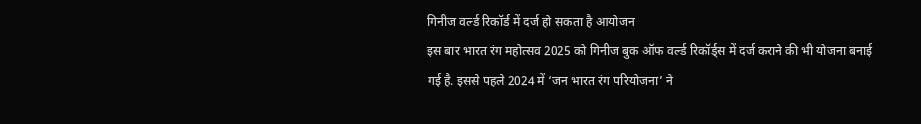गिनीज वर्ल्ड रिकॉर्ड में दर्ज हो सकता है आयोजन
इस बार भारत रंग महोत्सव 2025 को गिनीज बुक ऑफ वर्ल्ड रिकॉर्ड्स में दर्ज कराने की भी योजना बनाई गई है. इससे पहले 2024 में ‘जन भारत रंग परियोजना’ ने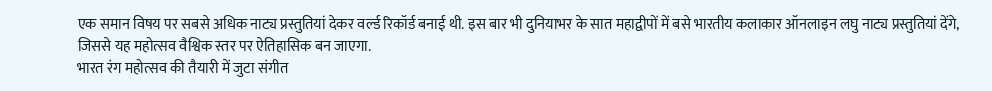एक समान विषय पर सबसे अधिक नाट्य प्रस्तुतियां देकर वर्ल्ड रिकॉर्ड बनाई थी. इस बार भी दुनियाभर के सात महाद्वीपों में बसे भारतीय कलाकार ऑनलाइन लघु नाट्य प्रस्तुतियां देंगे, जिससे यह महोत्सव वैश्विक स्तर पर ऐतिहासिक बन जाएगा.
भारत रंग महोत्सव की तैयारी में जुटा संगीत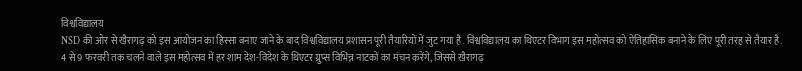विश्वविद्यालय
NSD की ओर से खैरागढ़ को इस आयोजन का हिस्सा बनाए जाने के बाद विश्वविद्यालय प्रशासन पूरी तैयारियों में जुट गया है. विश्वविद्यालय का थिएटर विभाग इस महोत्सव को ऐतिहासिक बनाने के लिए पूरी तरह से तैयार है. 4 से 9 फरवरी तक चलने वाले इस महोत्सव में हर शाम देश-विदेश के थिएटर ग्रुप्स विभिन्न नाटकों का मंचन करेंगे, जिससे खैरागढ़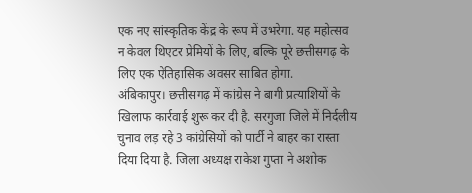एक नए सांस्कृतिक केंद्र के रूप में उभरेगा. यह महोत्सव न केवल थिएटर प्रेमियों के लिए, बल्कि पूरे छत्तीसगढ़ के लिए एक ऐतिहासिक अवसर साबित होगा.
अंबिकापुर। छत्तीसगढ़ में कांग्रेस ने बागी प्रत्याशियों के खिलाफ कार्रवाई शुरू कर दी है. सरगुजा जिले में निर्दलीय चुनाव लड़ रहे 3 कांग्रेसियों को पार्टी ने बाहर का रास्ता दिया दिया है. जिला अध्यक्ष राकेश गुप्ता ने अशोक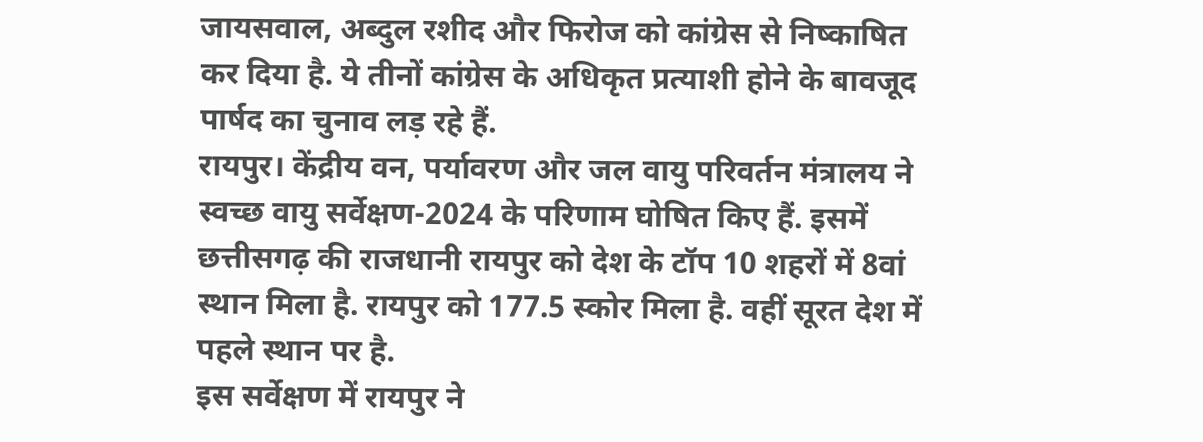जायसवाल, अब्दुल रशीद और फिरोज को कांग्रेस से निष्काषित कर दिया है. ये तीनों कांग्रेस के अधिकृत प्रत्याशी होने के बावजूद पार्षद का चुनाव लड़ रहे हैं.
रायपुर। केंद्रीय वन, पर्यावरण और जल वायु परिवर्तन मंत्रालय ने स्वच्छ वायु सर्वेक्षण-2024 के परिणाम घोषित किए हैं. इसमें छत्तीसगढ़ की राजधानी रायपुर को देश के टॉप 10 शहरों में 8वां स्थान मिला है. रायपुर को 177.5 स्कोर मिला है. वहीं सूरत देश में पहले स्थान पर है.
इस सर्वेक्षण में रायपुर ने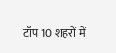टॉप 10 शहरों में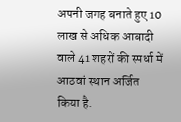अपनी जगह बनाते हुए 10 लाख से अधिक आबादी वाले 41 शहरों की स्पर्धा में आठवां स्थान अर्जित किया है.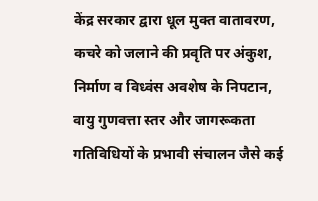केंद्र सरकार द्वारा धूल मुक्त वातावरण, कचरे को जलाने की प्रवृति पर अंकुश, निर्माण व विध्वंस अवशेष के निपटान, वायु गुणवत्ता स्तर और जागरूकता गतिविधियों के प्रभावी संचालन जैसे कई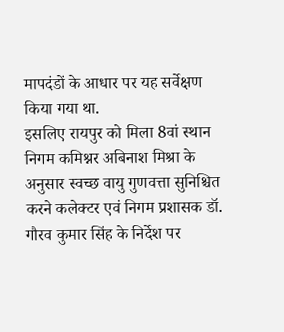मापदंडों के आधार पर यह सर्वेक्षण किया गया था.
इसलिए रायपुर को मिला 8वां स्थान
निगम कमिश्नर अबिनाश मिश्रा के अनुसार स्वच्छ वायु गुणवत्ता सुनिश्चित करने कलेक्टर एवं निगम प्रशासक डॉ. गौरव कुमार सिंह के निर्देश पर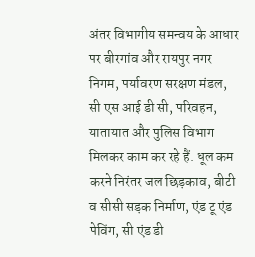अंतर विभागीय समन्वय के आधार पर बीरगांव और रायपुर नगर निगम, पर्यावरण सरक्षण मंडल, सी एस आई डी सी, परिवहन, यातायात और पुलिस विभाग मिलकर काम कर रहे हैं. धूल कम करने निरंतर जल छिड़काव, बीटी व सीसी सड़क निर्माण, एंड टू एंड पेविंग, सी एंड डी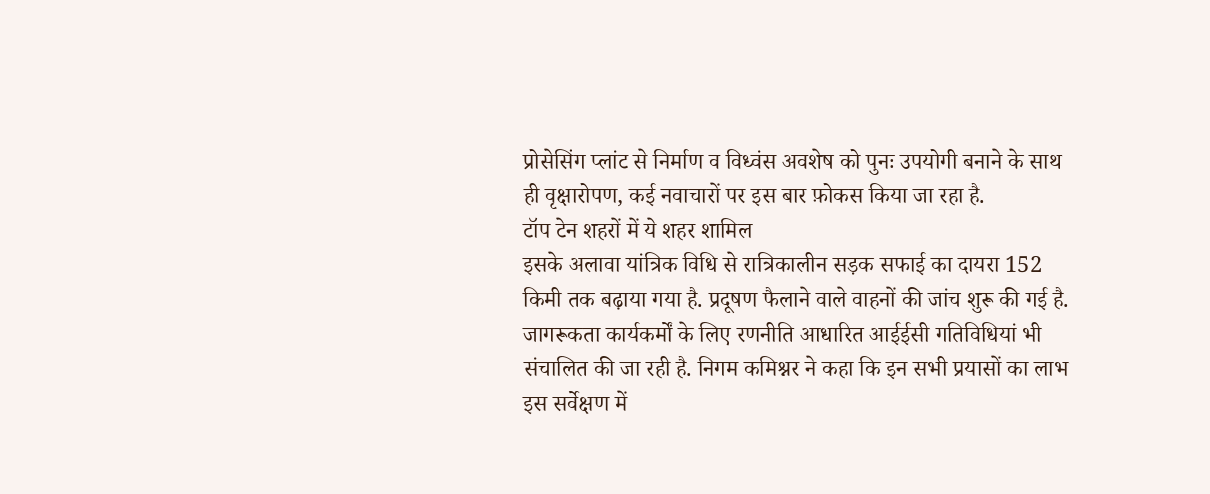प्रोसेसिंग प्लांट से निर्माण व विध्वंस अवशेष को पुनः उपयोगी बनाने के साथ ही वृक्षारोपण, कई नवाचारों पर इस बार फ़ोकस किया जा रहा है.
टॉप टेन शहरों में ये शहर शामिल
इसके अलावा यांत्रिक विधि से रात्रिकालीन सड़क सफाई का दायरा 152 किमी तक बढ़ाया गया है. प्रदूषण फैलाने वाले वाहनों की जांच शुरू की गई है. जागरूकता कार्यकर्मों के लिए रणनीति आधारित आईईसी गतिविधियां भी संचालित की जा रही है. निगम कमिश्नर ने कहा कि इन सभी प्रयासों का लाभ इस सर्वेक्षण में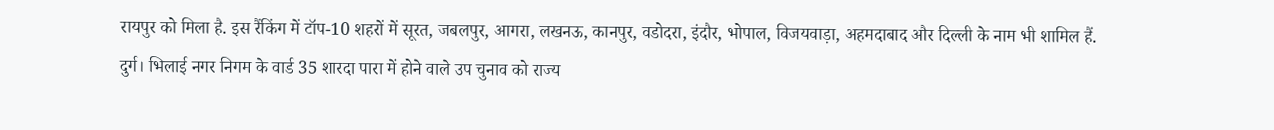रायपुर को मिला है. इस रैंकिंग में टॉप-10 शहरों में सूरत, जबलपुर, आगरा, लखनऊ, कानपुर, वडोदरा, इंदौर, भोपाल, विजयवाड़ा, अहमदाबाद और दिल्ली के नाम भी शामिल हैं.
दुर्ग। भिलाई नगर निगम के वार्ड 35 शारदा पारा में होने वाले उप चुनाव को राज्य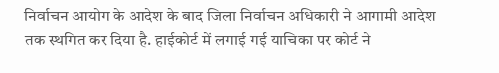निर्वाचन आयोग के आदेश के बाद जिला निर्वाचन अधिकारी ने आगामी आदेश तक स्थगित कर दिया है. हाईकोर्ट में लगाई गई याचिका पर कोर्ट ने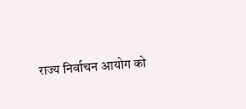राज्य निर्वाचन आयोग को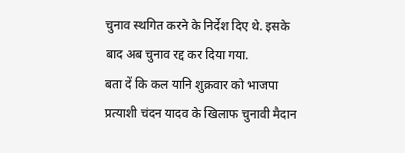चुनाव स्थगित करने के निर्देश दिए थे. इसके बाद अब चुनाव रद्द कर दिया गया.
बता दें कि कल यानि शुक्रवार को भाजपा प्रत्याशी चंदन यादव के खिलाफ चुनावी मैदान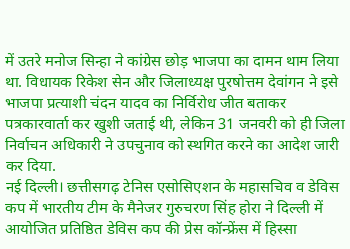में उतरे मनोज सिन्हा ने कांग्रेस छोड़ भाजपा का दामन थाम लिया था. विधायक रिकेश सेन और जिलाध्यक्ष पुरषोत्तम देवांगन ने इसे भाजपा प्रत्याशी चंदन यादव का निर्विरोध जीत बताकर पत्रकारवार्ता कर खुशी जताई थी, लेकिन 31 जनवरी को ही जिला निर्वाचन अधिकारी ने उपचुनाव को स्थगित करने का आदेश जारी कर दिया.
नई दिल्ली। छत्तीसगढ़ टेनिस एसोसिएशन के महासचिव व डेविस कप में भारतीय टीम के मैनेजर गुरुचरण सिंह होरा ने दिल्ली में आयोजित प्रतिष्ठित डेविस कप की प्रेस कॉन्फ्रेंस में हिस्सा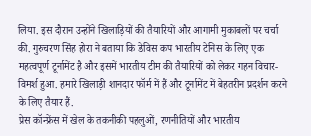लिया. इस दौरान उन्होंने खिलाड़ियों की तैयारियों और आगामी मुकाबलों पर चर्चा की. गुरुचरण सिंह होरा ने बताया कि डेविस कप भारतीय टेनिस के लिए एक महत्वपूर्ण टूर्नामेंट है और इसमें भारतीय टीम की तैयारियों को लेकर गहन विचार-विमर्श हुआ. हमारे खिलाड़ी शानदार फॉर्म में हैं और टूर्नामेंट में बेहतरीन प्रदर्शन करने के लिए तैयार हैं.
प्रेस कॉन्फ्रेंस में खेल के तकनीकी पहलुओं, रणनीतियों और भारतीय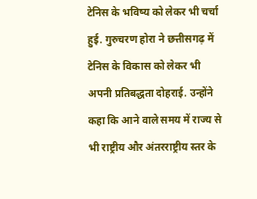टेनिस के भविष्य को लेकर भी चर्चा हुई. गुरुचरण होरा ने छत्तीसगढ़ में टेनिस के विकास को लेकर भी अपनी प्रतिबद्धता दोहराई. उन्होंने कहा कि आने वाले समय में राज्य से भी राष्ट्रीय और अंतरराष्ट्रीय स्तर के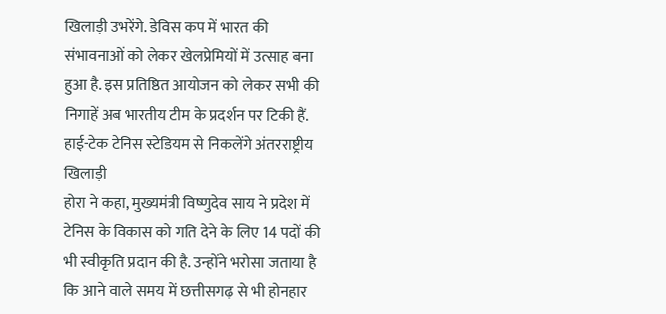खिलाड़ी उभरेंगे. डेविस कप में भारत की संभावनाओं को लेकर खेलप्रेमियों में उत्साह बना हुआ है. इस प्रतिष्ठित आयोजन को लेकर सभी की निगाहें अब भारतीय टीम के प्रदर्शन पर टिकी हैं.
हाई-टेक टेनिस स्टेडियम से निकलेंगे अंतरराष्ट्रीय खिलाड़ी
होरा ने कहा, मुख्यमंत्री विष्णुदेव साय ने प्रदेश में टेनिस के विकास को गति देने के लिए 14 पदों की भी स्वीकृति प्रदान की है. उन्होंने भरोसा जताया है कि आने वाले समय में छत्तीसगढ़ से भी होनहार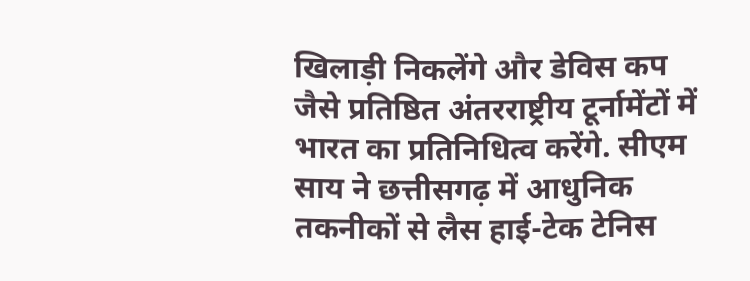खिलाड़ी निकलेंगे और डेविस कप जैसे प्रतिष्ठित अंतरराष्ट्रीय टूर्नामेंटों में भारत का प्रतिनिधित्व करेंगे. सीएम साय ने छत्तीसगढ़ में आधुनिक तकनीकों से लैस हाई-टेक टेनिस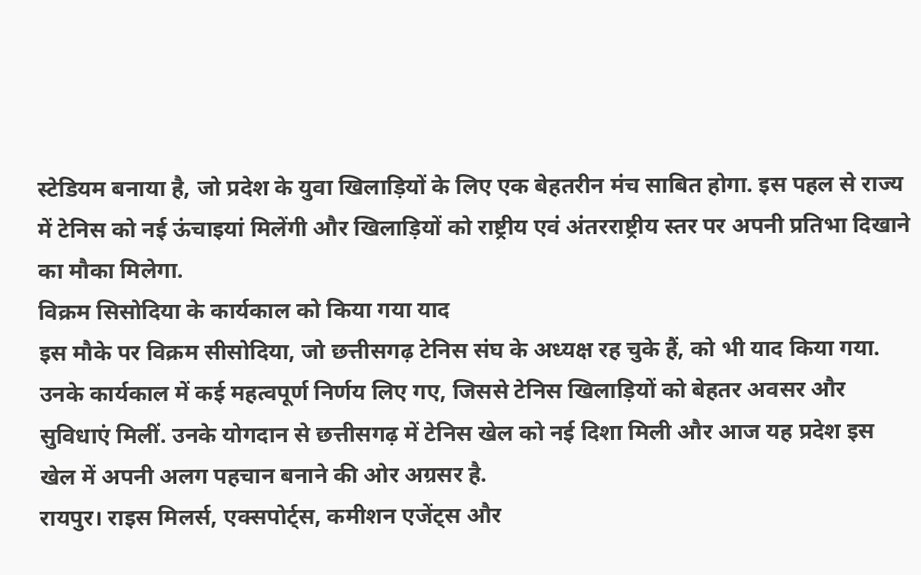स्टेडियम बनाया है, जो प्रदेश के युवा खिलाड़ियों के लिए एक बेहतरीन मंच साबित होगा. इस पहल से राज्य में टेनिस को नई ऊंचाइयां मिलेंगी और खिलाड़ियों को राष्ट्रीय एवं अंतरराष्ट्रीय स्तर पर अपनी प्रतिभा दिखाने का मौका मिलेगा.
विक्रम सिसोदिया के कार्यकाल को किया गया याद
इस मौके पर विक्रम सीसोदिया, जो छत्तीसगढ़ टेनिस संघ के अध्यक्ष रह चुके हैं, को भी याद किया गया. उनके कार्यकाल में कई महत्वपूर्ण निर्णय लिए गए, जिससे टेनिस खिलाड़ियों को बेहतर अवसर और सुविधाएं मिलीं. उनके योगदान से छत्तीसगढ़ में टेनिस खेल को नई दिशा मिली और आज यह प्रदेश इस खेल में अपनी अलग पहचान बनाने की ओर अग्रसर है.
रायपुर। राइस मिलर्स, एक्सपोर्ट्स, कमीशन एजेंट्स और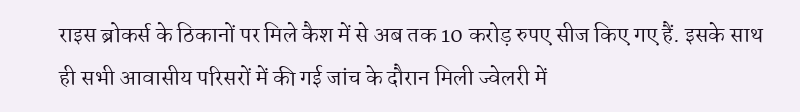राइस ब्रोकर्स के ठिकानों पर मिले कैश में से अब तक 10 करोड़ रुपए सीज किए गए हैं. इसके साथ ही सभी आवासीय परिसरों में की गई जांच के दौरान मिली ज्वेलरी में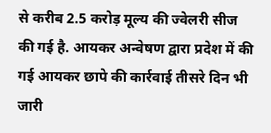से करीब 2.5 करोड़ मूल्य की ज्वेलरी सीज की गई है. आयकर अन्वेषण द्वारा प्रदेश में की गई आयकर छापे की कार्रवाई तीसरे दिन भी जारी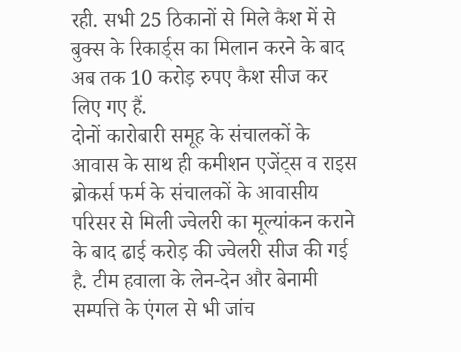रही. सभी 25 ठिकानों से मिले कैश में से बुक्स के रिकार्ड्स का मिलान करने के बाद अब तक 10 करोड़ रुपए कैश सीज कर लिए गए हैं.
दोनों कारोबारी समूह के संचालकों के आवास के साथ ही कमीशन एजेंट्स व राइस ब्रोकर्स फर्म के संचालकों के आवासीय परिसर से मिली ज्वेलरी का मूल्यांकन कराने के बाद ढाई करोड़ की ज्वेलरी सीज की गई है. टीम हवाला के लेन-देन और बेनामी सम्पत्ति के एंगल से भी जांच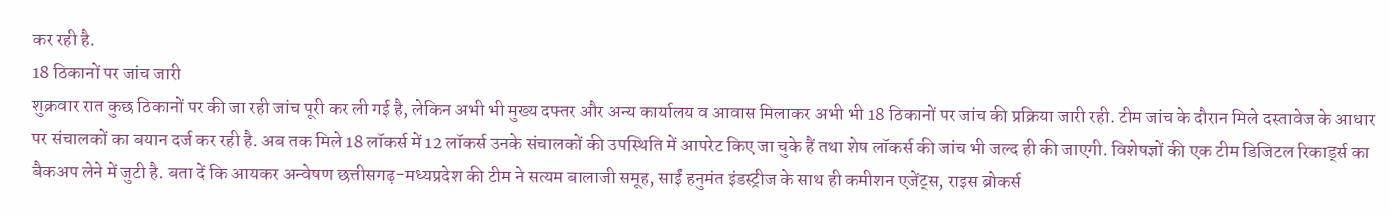कर रही है.
18 ठिकानों पर जांच जारी
शुक्रवार रात कुछ ठिकानों पर की जा रही जांच पूरी कर ली गई है, लेकिन अभी भी मुख्य दफ्तर और अन्य कार्यालय व आवास मिलाकर अभी भी 18 ठिकानों पर जांच की प्रक्रिया जारी रही. टीम जांच के दौरान मिले दस्तावेज के आधार पर संचालकों का बयान दर्ज कर रही है. अब तक मिले 18 लॉकर्स में 12 लॉकर्स उनके संचालकों की उपस्थिति में आपरेट किए जा चुके हैं तथा शेष लॉकर्स की जांच भी जल्द ही की जाएगी. विशेषज्ञों की एक टीम डिजिटल रिकार्ड्स का बैकअप लेने में जुटी है. बता दें कि आयकर अन्वेषण छत्तीसगढ़-मध्यप्रदेश की टीम ने सत्यम बालाजी समूह, साईं हनुमंत इंडस्ट्रीज के साथ ही कमीशन एजेंट्स, राइस ब्रोकर्स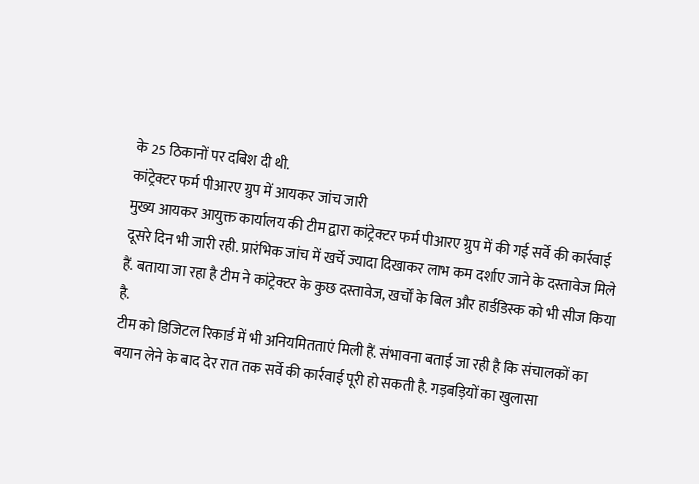के 25 ठिकानों पर दबिश दी थी.
कांट्रेक्टर फर्म पीआरए ग्रुप में आयकर जांच जारी
मुख्य आयकर आयुक्त कार्यालय की टीम द्वारा कांट्रेक्टर फर्म पीआरए ग्रुप में की गई सर्वे की कार्रवाई दूसरे दिन भी जारी रही. प्रारंभिक जांच में खर्चे ज्यादा दिखाकर लाभ कम दर्शाए जाने के दस्तावेज मिले हैं. बताया जा रहा है टीम ने कांट्रेक्टर के कुछ दस्तावेज, खर्चों के बिल और हार्डडिस्क को भी सीज किया है.
टीम को डिजिटल रिकार्ड में भी अनियमितताएं मिली हैं. संभावना बताई जा रही है कि संचालकों का बयान लेने के बाद देर रात तक सर्वे की कार्रवाई पूरी हो सकती है. गड़बड़ियों का खुलासा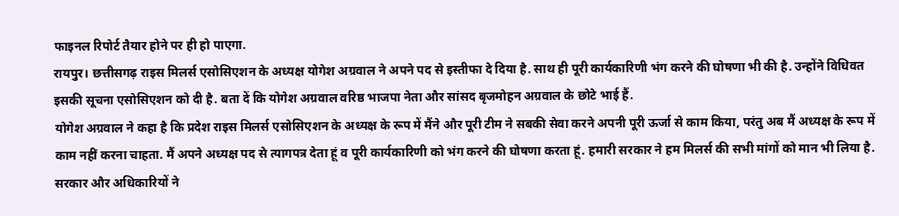फाइनल रिपोर्ट तैयार होने पर ही हो पाएगा.
रायपुर। छत्तीसगढ़ राइस मिलर्स एसोसिएशन के अध्यक्ष योगेश अग्रवाल ने अपने पद से इस्तीफा दे दिया है. साथ ही पूरी कार्यकारिणी भंग करने की घोषणा भी की है. उन्होंने विधिवत इसकी सूचना एसोसिएशन को दी है. बता दें कि योगेश अग्रवाल वरिष्ठ भाजपा नेता और सांसद बृजमोहन अग्रवाल के छोटे भाई हैं.
योगेश अग्रवाल ने कहा है कि प्रदेश राइस मिलर्स एसोसिएशन के अध्यक्ष के रूप में मैंने और पूरी टीम ने सबकी सेवा करने अपनी पूरी ऊर्जा से काम किया, परंतु अब मैं अध्यक्ष के रूप में काम नहीं करना चाहता. मैं अपने अध्यक्ष पद से त्यागपत्र देता हूं व पूरी कार्यकारिणी को भंग करने की घोषणा करता हूं. हमारी सरकार ने हम मिलर्स की सभी मांगों को मान भी लिया है. सरकार और अधिकारियों ने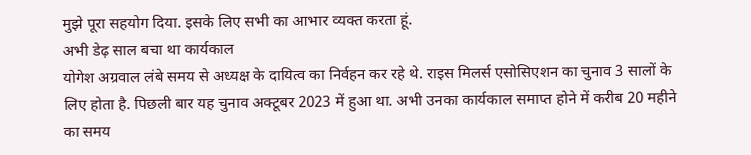मुझे पूरा सहयोग दिया. इसके लिए सभी का आभार व्यक्त करता हूं.
अभी डेढ़ साल बचा था कार्यकाल
योगेश अग्रवाल लंबे समय से अध्यक्ष के दायित्व का निर्वहन कर रहे थे. राइस मिलर्स एसोसिएशन का चुनाव 3 सालों के लिए होता है. पिछली बार यह चुनाव अक्टूबर 2023 में हुआ था. अभी उनका कार्यकाल समाप्त होने में करीब 20 महीने का समय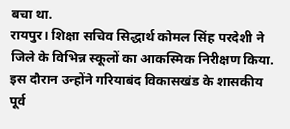बचा था.
रायपुर। शिक्षा सचिव सिद्धार्थ कोमल सिंह परदेशी ने जिले के विभिन्न स्कूलों का आकस्मिक निरीक्षण किया. इस दौरान उन्होंने गरियाबंद विकासखंड के शासकीय पूर्व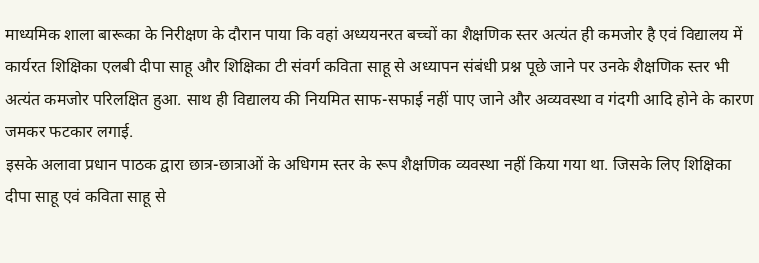माध्यमिक शाला बारूका के निरीक्षण के दौरान पाया कि वहां अध्ययनरत बच्चों का शैक्षणिक स्तर अत्यंत ही कमजोर है एवं विद्यालय में कार्यरत शिक्षिका एलबी दीपा साहू और शिक्षिका टी संवर्ग कविता साहू से अध्यापन संबंधी प्रश्न पूछे जाने पर उनके शैक्षणिक स्तर भी अत्यंत कमजोर परिलक्षित हुआ. साथ ही विद्यालय की नियमित साफ-सफाई नहीं पाए जाने और अव्यवस्था व गंदगी आदि होने के कारण जमकर फटकार लगाई.
इसके अलावा प्रधान पाठक द्वारा छात्र-छात्राओं के अधिगम स्तर के रूप शैक्षणिक व्यवस्था नहीं किया गया था. जिसके लिए शिक्षिका दीपा साहू एवं कविता साहू से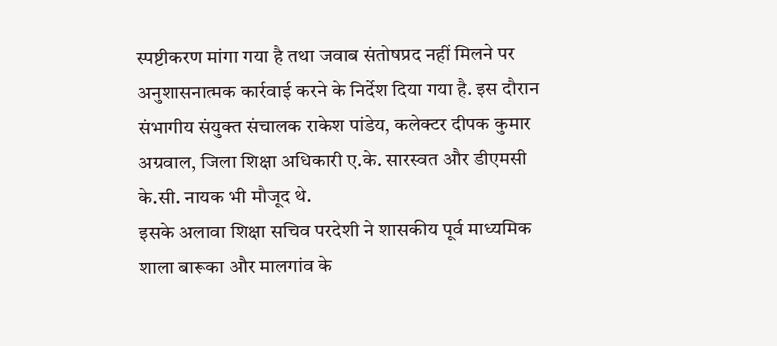स्पष्टीकरण मांगा गया है तथा जवाब संतोषप्रद नहीं मिलने पर अनुशासनात्मक कार्रवाई करने के निर्देश दिया गया है. इस दौरान संभागीय संयुक्त संचालक राकेश पांडेय, कलेक्टर दीपक कुमार अग्रवाल, जिला शिक्षा अधिकारी ए.के. सारस्वत और डीएमसी के.सी. नायक भी मौजूद थे.
इसके अलावा शिक्षा सचिव परदेशी ने शासकीय पूर्व माध्यमिक शाला बारूका और मालगांव के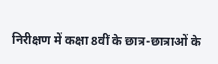निरीक्षण में कक्षा 8वीं के छात्र-छात्राओं के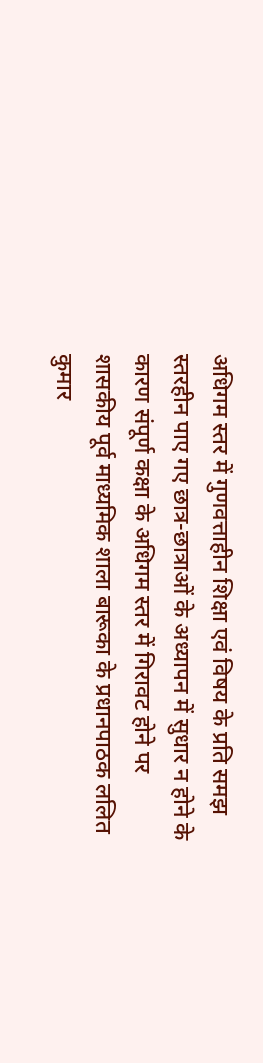अधिगम स्तर में गुणवत्ताहीन शिक्षा एवं विषय के प्रति समझ स्तरहीन पाए गए छात्र-छात्राओं के अध्यापन में सुधार न होने के कारण संपूर्ण कक्षा के अधिगम स्तर में गिरावट होने पर शासकीय पूर्व माध्यमिक शाला बारूका के प्रधानपाठक ललित कुमार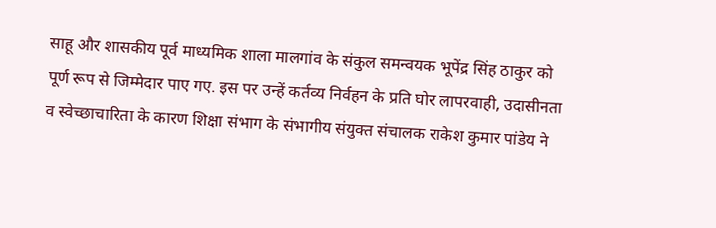साहू और शासकीय पूर्व माध्यमिक शाला मालगांव के संकुल समन्वयक भूपेंद्र सिंह ठाकुर को पूर्ण रूप से जिम्मेदार पाए गए. इस पर उन्हें कर्तव्य निर्वहन के प्रति घोर लापरवाही, उदासीनता व स्वेच्छाचारिता के कारण शिक्षा संभाग के संभागीय संयुक्त संचालक राकेश कुमार पांडेय ने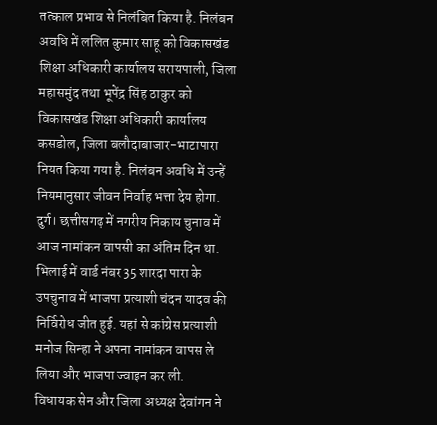तत्काल प्रभाव से निलंबित किया है. निलंबन अवधि में ललित कुमार साहू को विकासखंड शिक्षा अधिकारी कार्यालय सरायपाली, जिला महासमुंद तथा भूपेंद्र सिंह ठाकुर को विकासखंड शिक्षा अधिकारी कार्यालय कसडोल, जिला बलौदाबाजार-भाटापारा नियत किया गया है. निलंबन अवधि में उन्हें नियमानुसार जीवन निर्वाह भत्ता देय होगा.
दुर्ग। छत्तीसगढ़ में नगरीय निकाय चुनाव में आज नामांकन वापसी का अंतिम दिन था. भिलाई में वार्ड नंबर 35 शारदा पारा के उपचुनाव में भाजपा प्रत्याशी चंदन यादव की निर्विरोध जीत हुई. यहां से कांग्रेस प्रत्याशी मनोज सिन्हा ने अपना नामांकन वापस ले लिया और भाजपा ज्वाइन कर ली.
विधायक सेन और जिला अध्यक्ष देवांगन ने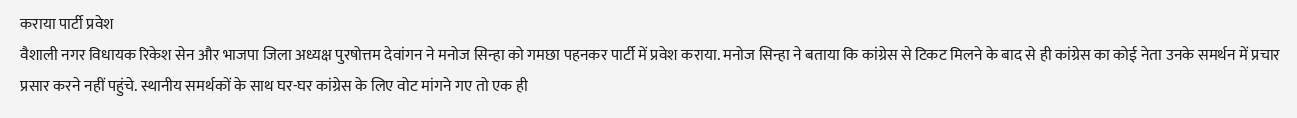कराया पार्टी प्रवेश
वैशाली नगर विधायक रिकेश सेन और भाजपा जिला अध्यक्ष पुरषोत्तम देवांगन ने मनोज सिन्हा को गमछा पहनकर पार्टी में प्रवेश कराया. मनोज सिन्हा ने बताया कि कांग्रेस से टिकट मिलने के बाद से ही कांग्रेस का कोई नेता उनके समर्थन में प्रचार प्रसार करने नहीं पहुंचे. स्थानीय समर्थकों के साथ घर-घर कांग्रेस के लिए वोट मांगने गए तो एक ही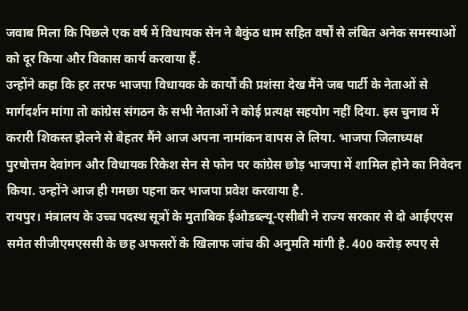जवाब मिला कि पिछले एक वर्ष में विधायक सेन ने बैकुंठ धाम सहित वर्षों से लंबित अनेक समस्याओं को दूर किया और विकास कार्य करवाया हैं.
उन्होंने कहा कि हर तरफ भाजपा विधायक के कार्यों की प्रशंसा देख मैंने जब पार्टी के नेताओं से मार्गदर्शन मांगा तो कांग्रेस संगठन के सभी नेताओं ने कोई प्रत्यक्ष सहयोग नहीं दिया. इस चुनाव में करारी शिकस्त झेलने से बेहतर मैंने आज अपना नामांकन वापस ले लिया. भाजपा जिलाध्यक्ष पुरषोत्तम देवांगन और विधायक रिकेश सेन से फोन पर कांग्रेस छोड़ भाजपा में शामिल होने का निवेदन किया. उन्होंने आज ही गमछा पहना कर भाजपा प्रवेश करवाया है.
रायपुर। मंत्रालय के उच्च पदस्थ सूत्रों के मुताबिक ईओडब्ल्यू-एसीबी ने राज्य सरकार से दो आईएएस समेत सीजीएमएससी के छह अफसरों के खिलाफ जांच की अनुमति मांगी है. 400 करोड़ रुपए से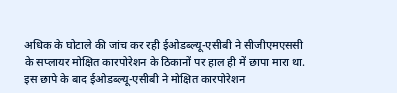अधिक के घोटाले की जांच कर रही ईओडब्ल्यू-एसीबी ने सीजीएमएससी के सप्लायर मोक्षित कारपोरेशन के ठिकानों पर हाल ही में छापा मारा था. इस छापे के बाद ईओडब्ल्यू-एसीबी ने मोक्षित कारपोरेशन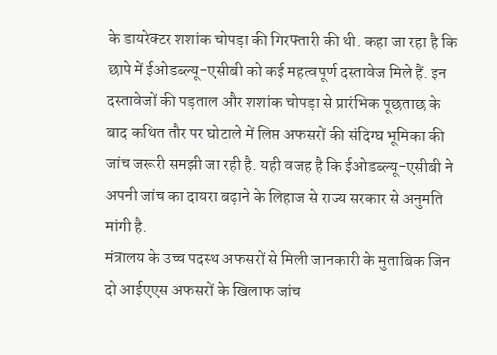के डायरेक्टर शशांक चोपड़ा की गिरफ्तारी की थी. कहा जा रहा है कि छापे में ईओडब्ल्यू-एसीबी को कई महत्वपूर्ण दस्तावेज मिले हैं. इन दस्तावेजों की पड़ताल और शशांक चोपड़ा से प्रारंभिक पूछताछ के बाद कथित तौर पर घोटाले में लिप्त अफसरों की संदिग्घ भूमिका की जांच जरूरी समझी जा रही है. यही वजह है कि ईओडब्ल्यू-एसीबी ने अपनी जांच का दायरा बढ़ाने के लिहाज से राज्य सरकार से अनुमति मांगी है.
मंत्रालय के उच्च पदस्थ अफसरों से मिली जानकारी के मुताबिक जिन दो आईएएस अफसरों के खिलाफ जांच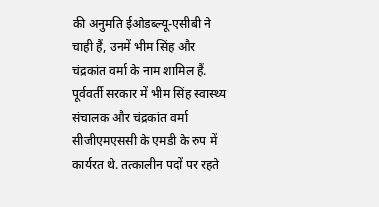की अनुमति ईओडब्ल्यू-एसीबी ने चाही हैं, उनमें भीम सिंह और चंद्रकांत वर्मा के नाम शामिल हैं. पूर्ववर्ती सरकार में भीम सिंह स्वास्थ्य संचालक और चंद्रकांत वर्मा सीजीएमएससी के एमडी के रुप में कार्यरत थे. तत्कालीन पदों पर रहते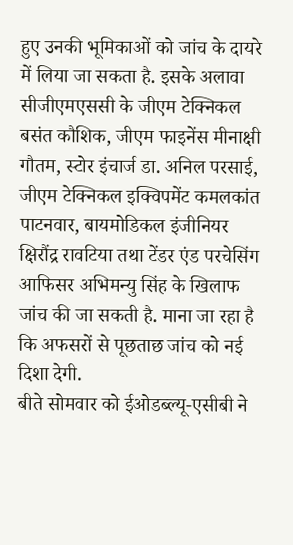हुए उनकी भूमिकाओं को जांच के दायरे में लिया जा सकता है. इसके अलावा सीजीएमएससी के जीएम टेक्निकल बसंत कौशिक, जीएम फाइनेंस मीनाक्षी गौतम, स्टोर इंचार्ज डा. अनिल परसाई, जीएम टेक्निकल इक्विपमेंट कमलकांत पाटनवार, बायमोडिकल इंजीनियर क्षिरौंद्र रावटिया तथा टेंडर एंड परचेसिंग आफिसर अभिमन्यु सिंह के खिलाफ जांच की जा सकती है. माना जा रहा है कि अफसरों से पूछताछ जांच को नई दिशा देगी.
बीते सोमवार को ईओडब्ल्यू-एसीबी ने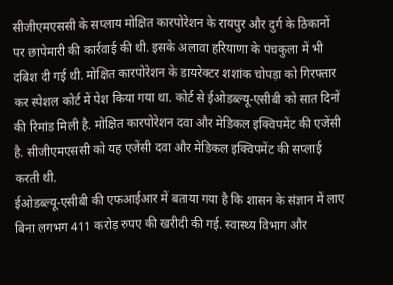सीजीएमएससी के सप्लाय मोक्षित कारपोरेशन के रायपुर और दुर्ग के ठिकानों पर छापेमारी की कार्रवाई की थी. इसके अलावा हरियाणा के पंचकुला में भी दबिश दी गई थी. मोक्षित कारपोरेशन के डायरेक्टर शशांक चोपड़ा को गिरफ्तार कर स्पेशल कोर्ट में पेश किया गया था. कोर्ट से ईओडब्ल्यू-एसीबी को सात दिनों की रिमांड मिली है. मोक्षित कारपोरेशन दवा और मेडिकल इक्विपमेंट की एजेंसी है. सीजीएमएससी को यह एजेंसी दवा और मेडिकल इक्विपमेंट की सप्लाई करती थी.
ईओडब्ल्यू-एसीबी की एफआईआर में बताया गया है कि शासन के संज्ञान में लाए बिना लगभग 411 करोड़ रुपए की खरीदी की गई. स्वास्थ्य विभाग और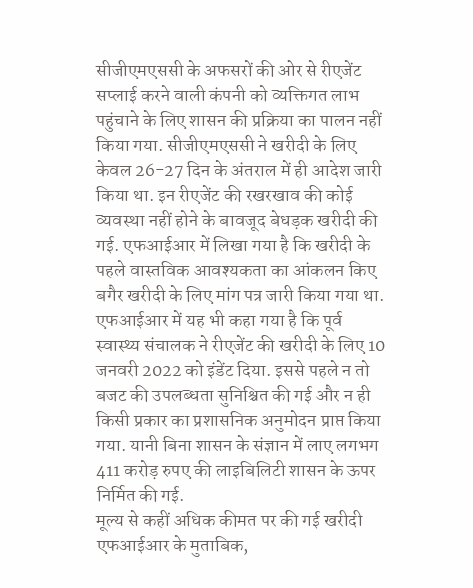सीजीएमएससी के अफसरों की ओर से रीएजेंट सप्लाई करने वाली कंपनी को व्यक्तिगत लाभ पहुंचाने के लिए शासन की प्रक्रिया का पालन नहीं किया गया. सीजीएमएससी ने खरीदी के लिए केवल 26-27 दिन के अंतराल में ही आदेश जारी किया था. इन रीएजेंट की रखरखाव की कोई व्यवस्था नहीं होने के बावजूद बेधड़क खरीदी की गई. एफआईआर में लिखा गया है कि खरीदी के पहले वास्तविक आवश्यकता का आंकलन किए बगैर खरीदी के लिए मांग पत्र जारी किया गया था. एफआईआर में यह भी कहा गया है कि पूर्व स्वास्थ्य संचालक ने रीएजेंट की खरीदी के लिए 10 जनवरी 2022 को इंडेंट दिया. इससे पहले न तो बजट की उपलब्धता सुनिश्चित की गई और न ही किसी प्रकार का प्रशासनिक अनुमोदन प्राप्त किया गया. यानी बिना शासन के संज्ञान में लाए लगभग 411 करोड़ रुपए की लाइबिलिटी शासन के ऊपर निर्मित की गई.
मूल्य से कहीं अधिक कीमत पर की गई खरीदी
एफआईआर के मुताबिक,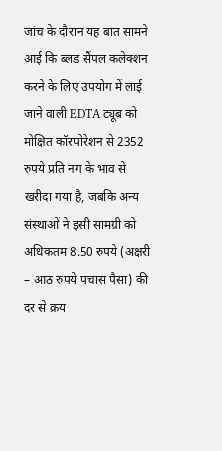जांच के दौरान यह बात सामने आई कि ब्लड सैंपल कलेक्शन करने के लिए उपयोग में लाई जाने वाली EDTA ट्यूब को मोक्षित कॉरपोरेशन से 2352 रुपये प्रति नग के भाव से खरीदा गया है, जबकि अन्य संस्थाओं ने इसी सामग्री को अधिकतम 8.50 रुपये (अक्षरी – आठ रुपये पचास पैसा) की दर से क्रय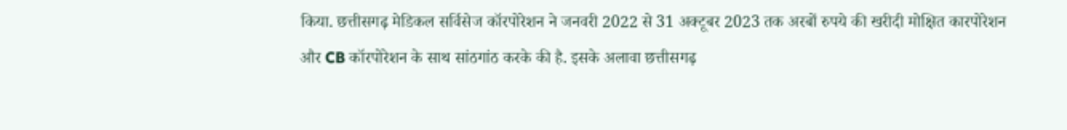किया. छत्तीसगढ़ मेडिकल सर्विसेज कॉरपोरेशन ने जनवरी 2022 से 31 अक्टूबर 2023 तक अरबों रुपये की खरीदी मोक्षित कारपोरेशन और CB कॉरपोरेशन के साथ सांठगांठ करके की है. इसके अलावा छत्तीसगढ़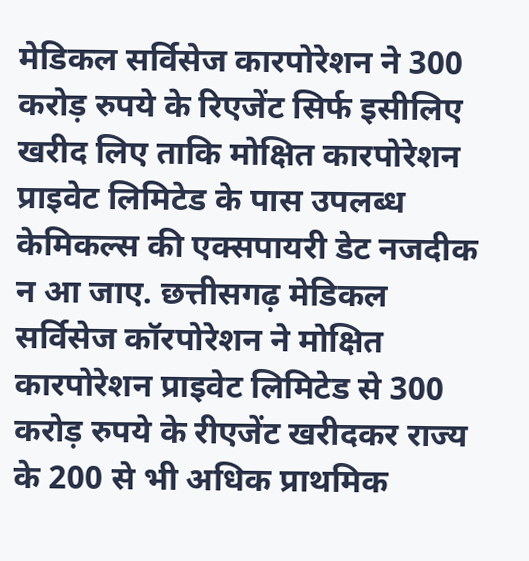मेडिकल सर्विसेज कारपोरेशन ने 300 करोड़ रुपये के रिएजेंट सिर्फ इसीलिए खरीद लिए ताकि मोक्षित कारपोरेशन प्राइवेट लिमिटेड के पास उपलब्ध केमिकल्स की एक्सपायरी डेट नजदीक न आ जाए. छत्तीसगढ़ मेडिकल सर्विसेज कॉरपोरेशन ने मोक्षित कारपोरेशन प्राइवेट लिमिटेड से 300 करोड़ रुपये के रीएजेंट खरीदकर राज्य के 200 से भी अधिक प्राथमिक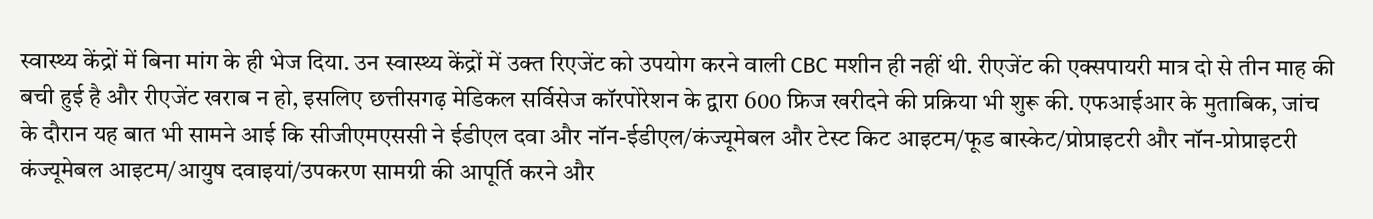स्वास्थ्य केंद्रों में बिना मांग के ही भेज दिया. उन स्वास्थ्य केंद्रों में उक्त रिएजेंट को उपयोग करने वाली CBC मशीन ही नहीं थी. रीएजेंट की एक्सपायरी मात्र दो से तीन माह की बची हुई है और रीएजेंट खराब न हो, इसलिए छत्तीसगढ़ मेडिकल सर्विसेज कॉरपोरेशन के द्वारा 600 फ्रिज खरीदने की प्रक्रिया भी शुरू की. एफआईआर के मुताबिक, जांच के दौरान यह बात भी सामने आई कि सीजीएमएससी ने ईडीएल दवा और नॉन-ईडीएल/कंज्यूमेबल और टेस्ट किट आइटम/फूड बास्केट/प्रोप्राइटरी और नॉन-प्रोप्राइटरी कंज्यूमेबल आइटम/आयुष दवाइयां/उपकरण सामग्री की आपूर्ति करने और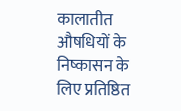कालातीत औषधियों के निष्कासन के लिए प्रतिष्ठित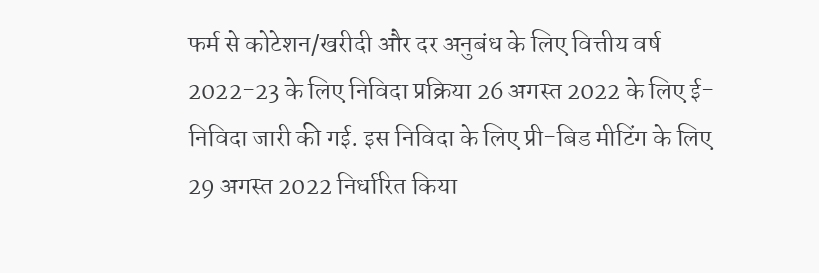फर्म से कोटेशन/खरीदी और दर अनुबंध के लिए वित्तीय वर्ष 2022-23 के लिए निविदा प्रक्रिया 26 अगस्त 2022 के लिए ई-निविदा जारी की गई. इस निविदा के लिए प्री-बिड मीटिंग के लिए 29 अगस्त 2022 निर्धारित किया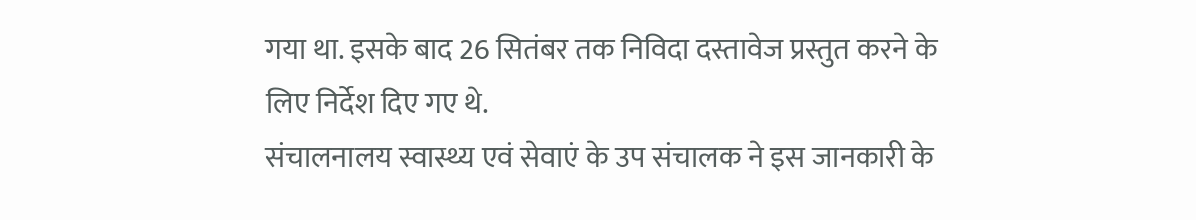गया था. इसके बाद 26 सितंबर तक निविदा दस्तावेज प्रस्तुत करने के लिए निर्देश दिए गए थे.
संचालनालय स्वास्थ्य एवं सेवाएं के उप संचालक ने इस जानकारी के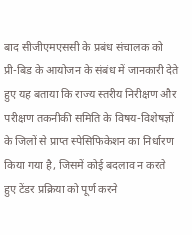बाद सीजीएमएससी के प्रबंध संचालक को प्री-बिड के आयोजन के संबंध में जानकारी देते हुए यह बताया कि राज्य स्तरीय निरीक्षण और परीक्षण तकनीकी समिति के विषय-विशेषज्ञों के जिलों से प्राप्त स्पेसिफिकेशन का निर्धारण किया गया है, जिसमें कोई बदलाव न करते हुए टेंडर प्रक्रिया को पूर्ण करने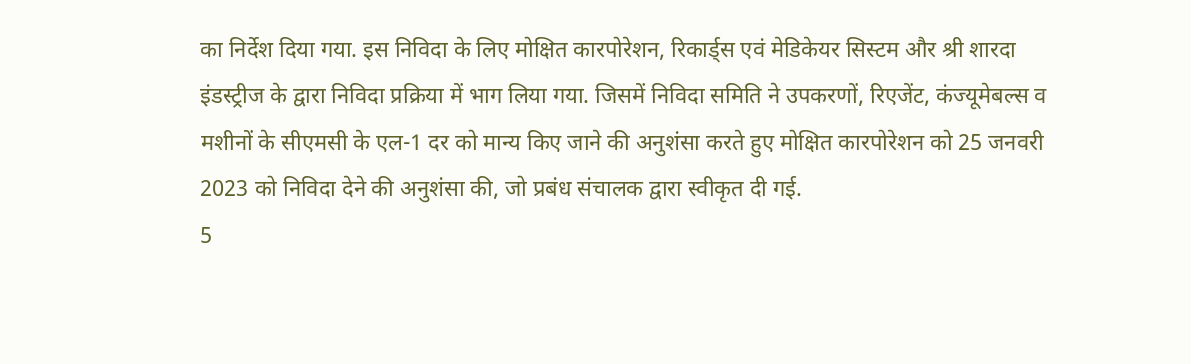का निर्देश दिया गया. इस निविदा के लिए मोक्षित कारपोरेशन, रिकार्ड्स एवं मेडिकेयर सिस्टम और श्री शारदा इंडस्ट्रीज के द्वारा निविदा प्रक्रिया में भाग लिया गया. जिसमें निविदा समिति ने उपकरणों, रिएजेंट, कंज्यूमेबल्स व मशीनों के सीएमसी के एल-1 दर को मान्य किए जाने की अनुशंसा करते हुए मोक्षित कारपोरेशन को 25 जनवरी 2023 को निविदा देने की अनुशंसा की, जो प्रबंध संचालक द्वारा स्वीकृत दी गई.
5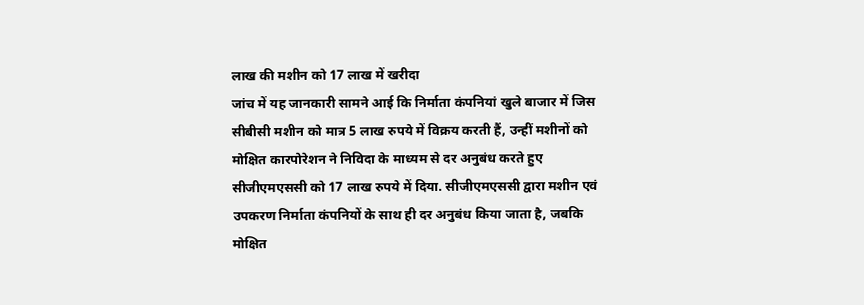लाख की मशीन को 17 लाख में खरीदा
जांच में यह जानकारी सामने आई कि निर्माता कंपनियां खुले बाजार में जिस सीबीसी मशीन को मात्र 5 लाख रुपये में विक्रय करती हैं, उन्हीं मशीनों को मोक्षित कारपोरेशन ने निविदा के माध्यम से दर अनुबंध करते हुए सीजीएमएससी को 17 लाख रुपये में दिया. सीजीएमएससी द्वारा मशीन एवं उपकरण निर्माता कंपनियों के साथ ही दर अनुबंध किया जाता है, जबकि मोक्षित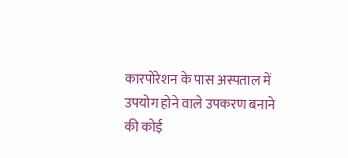कारपोरेशन के पास अस्पताल में उपयोग होने वाले उपकरण बनाने की कोई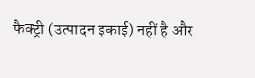फैक्ट्री (उत्पादन इकाई) नहीं है और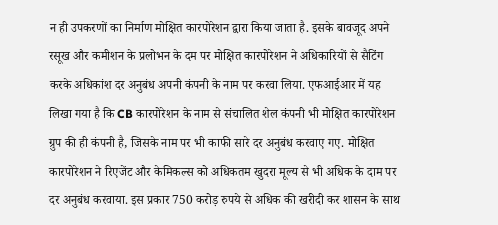न ही उपकरणों का निर्माण मोक्षित कारपोरेशन द्वारा किया जाता है. इसके बावजूद अपने रसूख और कमीशन के प्रलोभन के दम पर मोक्षित कारपोरेशन ने अधिकारियों से सैटिंग करके अधिकांश दर अनुबंध अपनी कंपनी के नाम पर करवा लिया. एफआईआर में यह लिखा गया है कि CB कारपोरेशन के नाम से संचालित शेल कंपनी भी मोक्षित कारपोरेशन ग्रुप की ही कंपनी है, जिसके नाम पर भी काफी सारे दर अनुबंध करवाए गए. मोक्षित कारपोरेशन ने रिएजेंट और केमिकल्स को अधिकतम खुदरा मूल्य से भी अधिक के दाम पर दर अनुबंध करवाया. इस प्रकार 750 करोड़ रुपये से अधिक की खरीदी कर शासन के साथ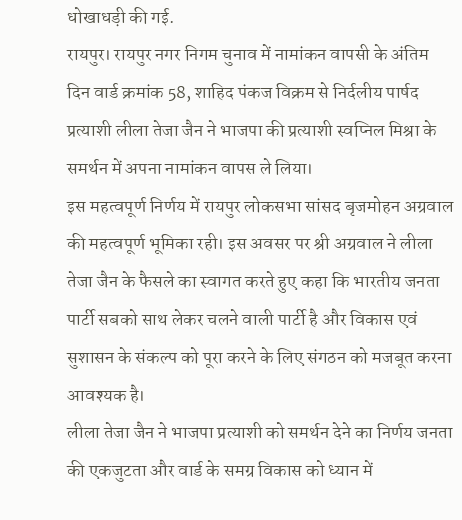धोखाधड़ी की गई.
रायपुर। रायपुर नगर निगम चुनाव में नामांकन वापसी के अंतिम दिन वार्ड क्रमांक 58, शाहिद पंकज विक्रम से निर्दलीय पार्षद प्रत्याशी लीला तेजा जैन ने भाजपा की प्रत्याशी स्वप्निल मिश्रा के समर्थन में अपना नामांकन वापस ले लिया।
इस महत्वपूर्ण निर्णय में रायपुर लोकसभा सांसद बृजमोहन अग्रवाल की महत्वपूर्ण भूमिका रही। इस अवसर पर श्री अग्रवाल ने लीला तेजा जैन के फैसले का स्वागत करते हुए कहा कि भारतीय जनता पार्टी सबको साथ लेकर चलने वाली पार्टी है और विकास एवं सुशासन के संकल्प को पूरा करने के लिए संगठन को मजबूत करना आवश्यक है।
लीला तेजा जैन ने भाजपा प्रत्याशी को समर्थन देने का निर्णय जनता की एकजुटता और वार्ड के समग्र विकास को ध्यान में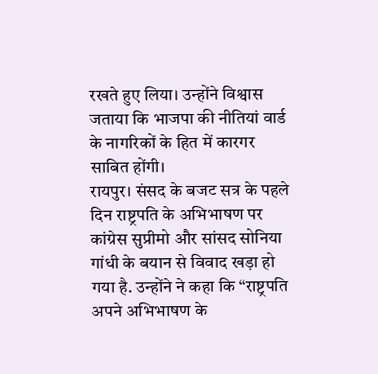रखते हुए लिया। उन्होंने विश्वास जताया कि भाजपा की नीतियां वार्ड के नागरिकों के हित में कारगर साबित होंगी।
रायपुर। संसद के बजट सत्र के पहले दिन राष्ट्रपति के अभिभाषण पर कांग्रेस सुप्रीमो और सांसद सोनिया गांधी के बयान से विवाद खड़ा हो गया है. उन्होंने ने कहा कि “राष्ट्रपति अपने अभिभाषण के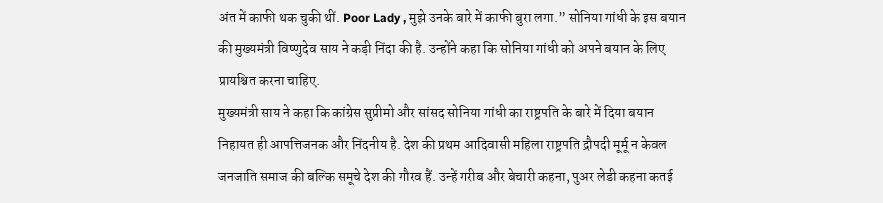अंत में काफी थक चुकी थीं. Poor Lady , मुझे उनके बारे में काफी बुरा लगा.” सोनिया गांधी के इस बयान की मुख्यमंत्री विष्णुदेव साय ने कड़ी निंदा की है. उन्होंने कहा कि सोनिया गांधी को अपने बयान के लिए प्रायश्चित करना चाहिए.
मुख्यमंत्री साय ने कहा कि कांग्रेस सुप्रीमो और सांसद सोनिया गांधी का राष्ट्रपति के बारे में दिया बयान निहायत ही आपत्तिजनक और निंदनीय है. देश की प्रथम आदिवासी महिला राष्ट्रपति द्रौपदी मूर्मू न केवल जनजाति समाज की बल्कि समूचे देश की गौरव हैं. उन्हें गरीब और बेचारी कहना, पुअर लेडी कहना कतई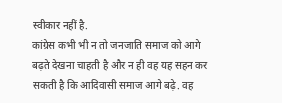स्वीकार नहीं है.
कांग्रेस कभी भी न तो जनजाति समाज को आगे बढ़ते देखना चाहती है और न ही वह यह सहन कर सकती है कि आदिवासी समाज आगे बढ़े. वह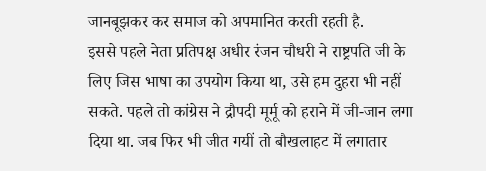जानबूझकर कर समाज को अपमानित करती रहती है.
इससे पहले नेता प्रतिपक्ष अधीर रंजन चौधरी ने राष्ट्रपति जी के लिए जिस भाषा का उपयोग किया था, उसे हम दुहरा भी नहीं सकते. पहले तो कांग्रेस ने द्रौपदी मूर्मू को हराने में जी-जान लगा दिया था. जब फिर भी जीत गयीं तो बौखलाहट में लगातार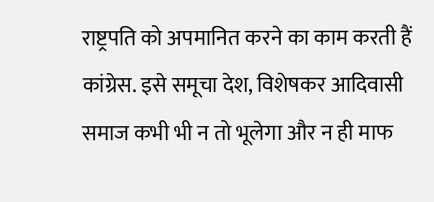राष्ट्रपति को अपमानित करने का काम करती हैं कांग्रेस. इसे समूचा देश, विशेषकर आदिवासी समाज कभी भी न तो भूलेगा और न ही माफ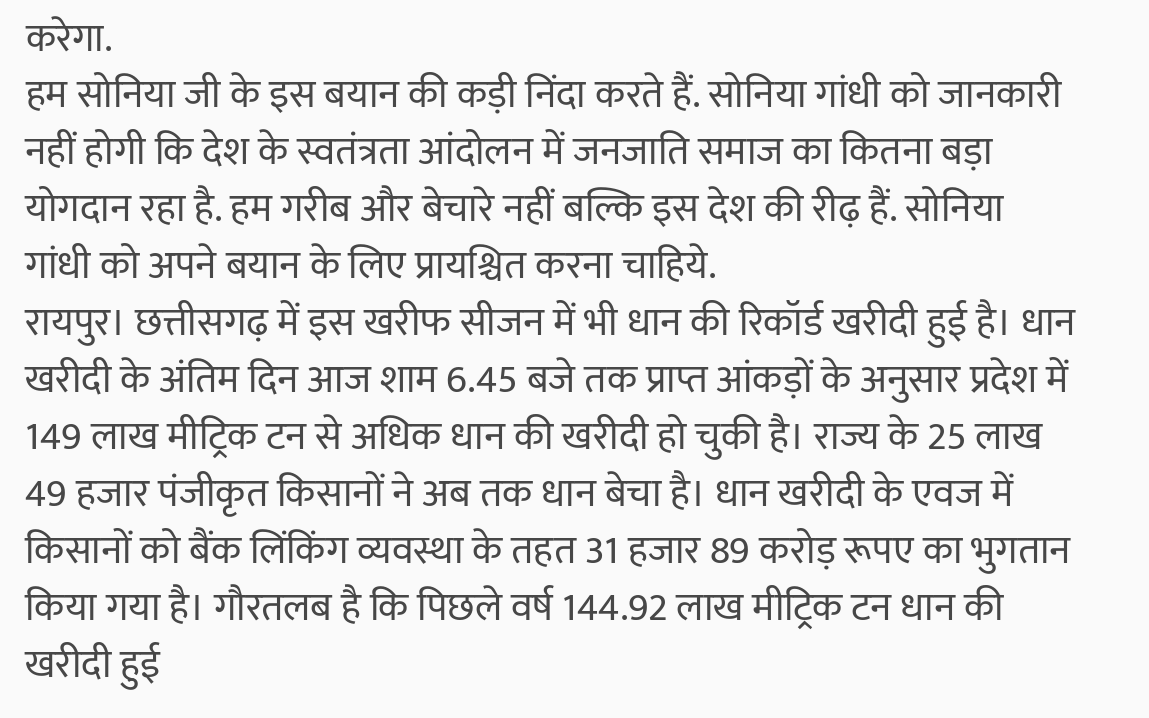करेगा.
हम सोनिया जी के इस बयान की कड़ी निंदा करते हैं. सोनिया गांधी को जानकारी नहीं होगी कि देश के स्वतंत्रता आंदोलन में जनजाति समाज का कितना बड़ा योगदान रहा है. हम गरीब और बेचारे नहीं बल्कि इस देश की रीढ़ हैं. सोनिया गांधी को अपने बयान के लिए प्रायश्चित करना चाहिये.
रायपुर। छत्तीसगढ़ में इस खरीफ सीजन में भी धान की रिकॉर्ड खरीदी हुई है। धान खरीदी के अंतिम दिन आज शाम 6.45 बजे तक प्राप्त आंकड़ों के अनुसार प्रदेश में 149 लाख मीट्रिक टन से अधिक धान की खरीदी हो चुकी है। राज्य के 25 लाख 49 हजार पंजीकृत किसानों ने अब तक धान बेचा है। धान खरीदी के एवज में किसानों को बैंक लिंकिंग व्यवस्था के तहत 31 हजार 89 करोड़ रूपए का भुगतान किया गया है। गौरतलब है कि पिछले वर्ष 144.92 लाख मीट्रिक टन धान की खरीदी हुई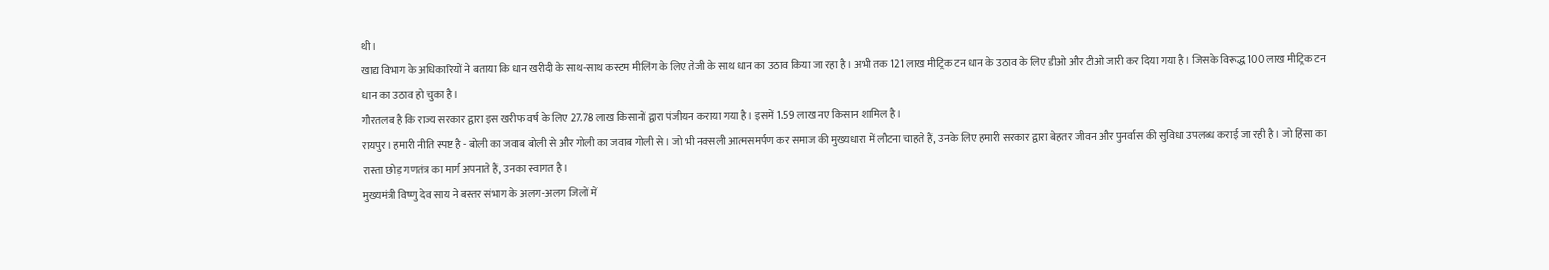थी।
खाद्य विभाग के अधिकारियों ने बताया कि धान खरीदी के साथ-साथ कस्टम मीलिंग के लिए तेजी के साथ धान का उठाव किया जा रहा है। अभी तक 121 लाख मीट्रिक टन धान के उठाव के लिए डीओ और टीओ जारी कर दिया गया है। जिसके विरूद्ध 100 लाख मीट्रिक टन धान का उठाव हो चुका है।
गौरतलब है कि राज्य सरकार द्वारा इस खरीफ वर्ष के लिए 27.78 लाख किसानों द्वारा पंजीयन कराया गया है। इसमें 1.59 लाख नए किसान शामिल है।
रायपुर। हमारी नीति स्पष्ट है - बोली का जवाब बोली से और गोली का जवाब गोली से। जो भी नक्सली आत्मसमर्पण कर समाज की मुख्यधारा में लौटना चाहते हैं, उनके लिए हमारी सरकार द्वारा बेहतर जीवन और पुनर्वास की सुविधा उपलब्ध कराई जा रही है। जो हिंसा का रास्ता छोड़ गणतंत्र का मार्ग अपनाते हैं, उनका स्वागत है।
मुख्यमंत्री विष्णु देव साय ने बस्तर संभाग के अलग-अलग जिलों में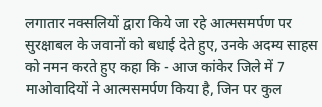लगातार नक्सलियों द्वारा किये जा रहे आत्मसमर्पण पर सुरक्षाबल के जवानों को बधाई देते हुए, उनके अदम्य साहस को नमन करते हुए कहा कि - आज कांकेर जिले में 7 माओवादियों ने आत्मसमर्पण किया है, जिन पर कुल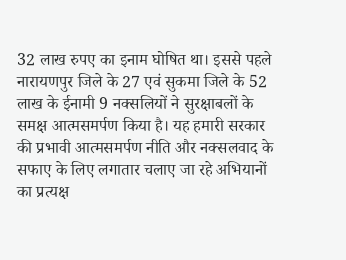32 लाख रुपए का इनाम घोषित था। इससे पहले नारायणपुर जिले के 27 एवं सुकमा जिले के 52 लाख के ईनामी 9 नक्सलियों ने सुरक्षाबलों के समक्ष आत्मसमर्पण किया है। यह हमारी सरकार की प्रभावी आत्मसमर्पण नीति और नक्सलवाद के सफाए के लिए लगातार चलाए जा रहे अभियानों का प्रत्यक्ष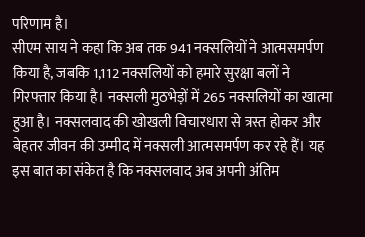परिणाम है।
सीएम साय ने कहा कि अब तक 941 नक्सलियों ने आत्मसमर्पण किया है, जबकि 1,112 नक्सलियों को हमारे सुरक्षा बलों ने गिरफ्तार किया है। नक्सली मुठभेड़ों में 265 नक्सलियों का खात्मा हुआ है। नक्सलवाद की खोखली विचारधारा से त्रस्त होकर और बेहतर जीवन की उम्मीद में नक्सली आत्मसमर्पण कर रहे हैं। यह इस बात का संकेत है कि नक्सलवाद अब अपनी अंतिम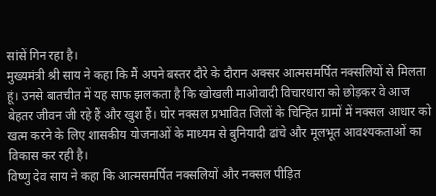सांसें गिन रहा है।
मुख्यमंत्री श्री साय ने कहा कि मैं अपने बस्तर दौरे के दौरान अक्सर आत्मसमर्पित नक्सलियों से मिलता हूं। उनसे बातचीत में यह साफ झलकता है कि खोखली माओवादी विचारधारा को छोड़कर वे आज बेहतर जीवन जी रहे हैं और खुश हैं। घोर नक्सल प्रभावित जिलों के चिन्हित ग्रामों में नक्सल आधार को खत्म करने के लिए शासकीय योजनाओं के माध्यम से बुनियादी ढांचे और मूलभूत आवश्यकताओं का विकास कर रही है।
विष्णु देव साय ने कहा कि आत्मसमर्पित नक्सलियों और नक्सल पीड़ित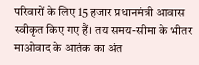परिवारों के लिए 15 हजार प्रधानमंत्री आवास स्वीकृत किए गए हैं। तय समय-सीमा के भीतर माओवाद के आतंक का अंत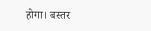होगा। बस्तर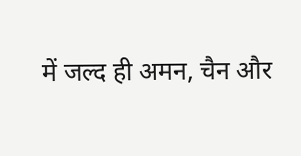में जल्द ही अमन, चैन और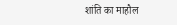शांति का माहौल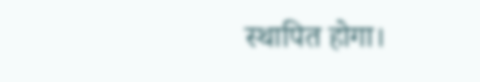स्थापित होगा।